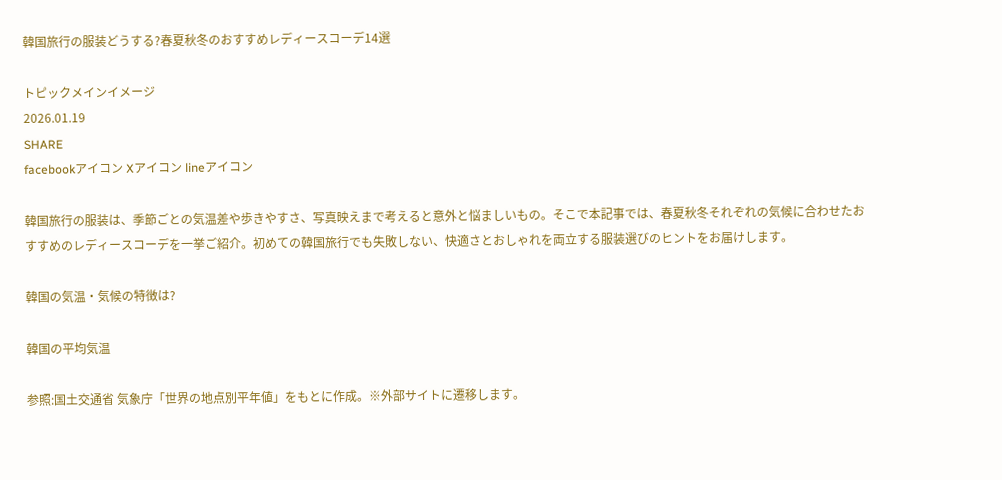韓国旅行の服装どうする?春夏秋冬のおすすめレディースコーデ14選

トピックメインイメージ
2026.01.19
SHARE
facebookアイコン Xアイコン lineアイコン

韓国旅行の服装は、季節ごとの気温差や歩きやすさ、写真映えまで考えると意外と悩ましいもの。そこで本記事では、春夏秋冬それぞれの気候に合わせたおすすめのレディースコーデを一挙ご紹介。初めての韓国旅行でも失敗しない、快適さとおしゃれを両立する服装選びのヒントをお届けします。

韓国の気温・気候の特徴は?

韓国の平均気温

参照:国土交通省 気象庁「世界の地点別平年値」をもとに作成。※外部サイトに遷移します。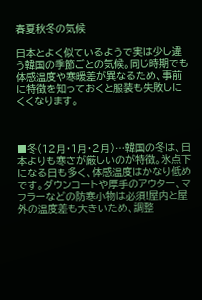春夏秋冬の気候

日本とよく似ているようで実は少し違う韓国の季節ごとの気候。同じ時期でも体感温度や寒暖差が異なるため、事前に特徴を知っておくと服装も失敗しにくくなります。



■冬(12月・1月・2月)…韓国の冬は、日本よりも寒さが厳しいのが特徴。氷点下になる日も多く、体感温度はかなり低めです。ダウンコートや厚手のアウター、マフラーなどの防寒小物は必須!屋内と屋外の温度差も大きいため、調整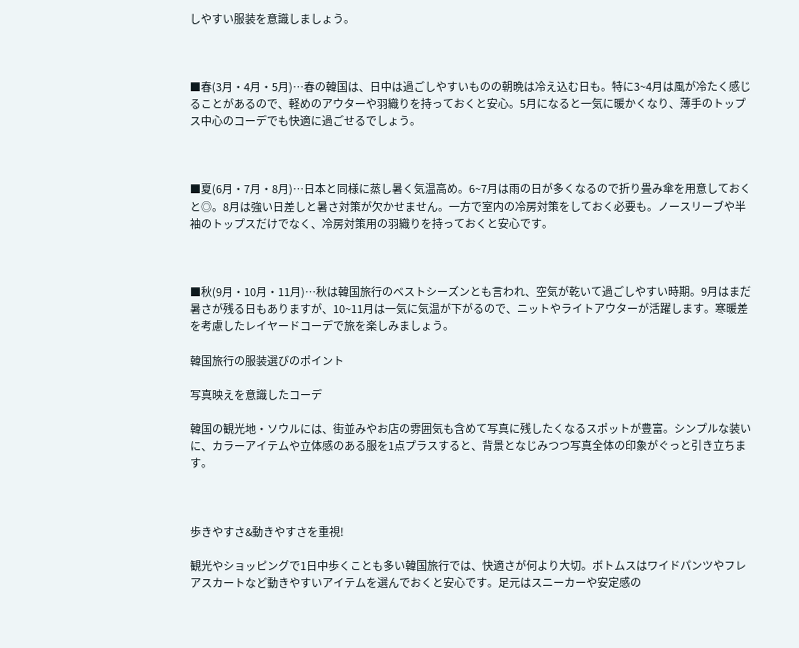しやすい服装を意識しましょう。



■春(3月・4月・5月)…春の韓国は、日中は過ごしやすいものの朝晩は冷え込む日も。特に3~4月は風が冷たく感じることがあるので、軽めのアウターや羽織りを持っておくと安心。5月になると一気に暖かくなり、薄手のトップス中心のコーデでも快適に過ごせるでしょう。



■夏(6月・7月・8月)…日本と同様に蒸し暑く気温高め。6~7月は雨の日が多くなるので折り畳み傘を用意しておくと◎。8月は強い日差しと暑さ対策が欠かせません。一方で室内の冷房対策をしておく必要も。ノースリーブや半袖のトップスだけでなく、冷房対策用の羽織りを持っておくと安心です。



■秋(9月・10月・11月)…秋は韓国旅行のベストシーズンとも言われ、空気が乾いて過ごしやすい時期。9月はまだ暑さが残る日もありますが、10~11月は一気に気温が下がるので、ニットやライトアウターが活躍します。寒暖差を考慮したレイヤードコーデで旅を楽しみましょう。

韓国旅行の服装選びのポイント

写真映えを意識したコーデ

韓国の観光地・ソウルには、街並みやお店の雰囲気も含めて写真に残したくなるスポットが豊富。シンプルな装いに、カラーアイテムや立体感のある服を1点プラスすると、背景となじみつつ写真全体の印象がぐっと引き立ちます。



歩きやすさ&動きやすさを重視!

観光やショッピングで1日中歩くことも多い韓国旅行では、快適さが何より大切。ボトムスはワイドパンツやフレアスカートなど動きやすいアイテムを選んでおくと安心です。足元はスニーカーや安定感の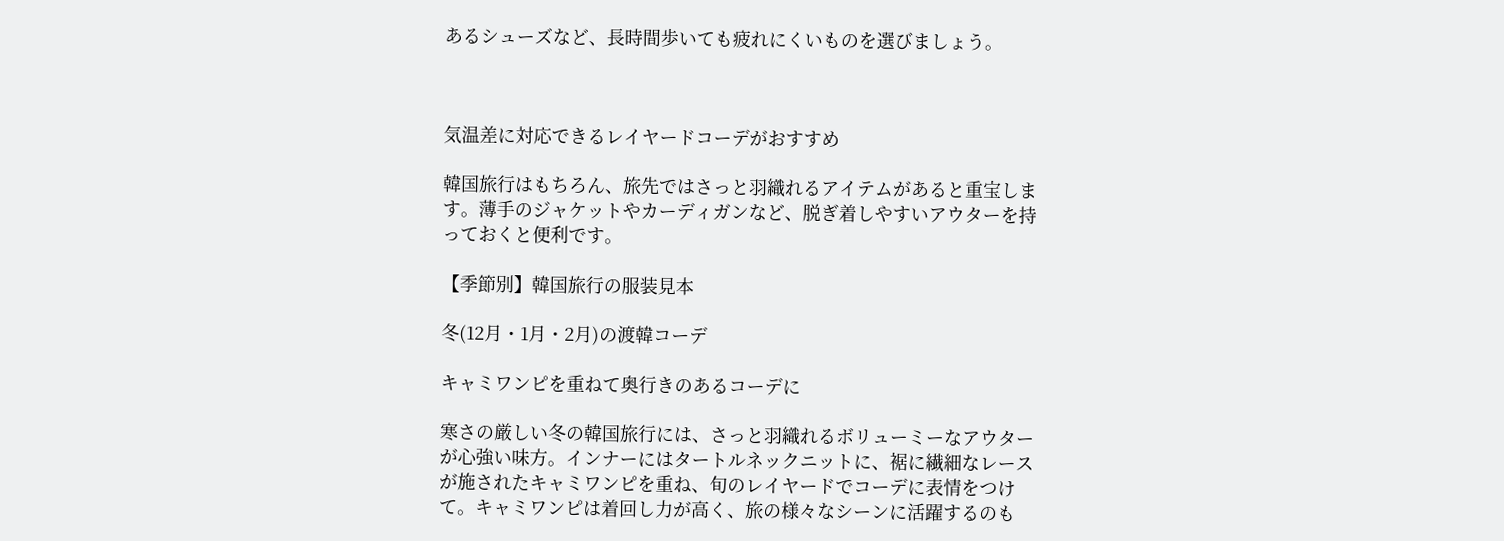あるシューズなど、長時間歩いても疲れにくいものを選びましょう。



気温差に対応できるレイヤードコーデがおすすめ

韓国旅行はもちろん、旅先ではさっと羽織れるアイテムがあると重宝します。薄手のジャケットやカーディガンなど、脱ぎ着しやすいアウターを持っておくと便利です。

【季節別】韓国旅行の服装見本

冬(12月・1月・2月)の渡韓コーデ

キャミワンピを重ねて奥行きのあるコーデに

寒さの厳しい冬の韓国旅行には、さっと羽織れるボリューミーなアウターが心強い味方。インナーにはタートルネックニットに、裾に繊細なレースが施されたキャミワンピを重ね、旬のレイヤードでコーデに表情をつけて。キャミワンピは着回し力が高く、旅の様々なシーンに活躍するのも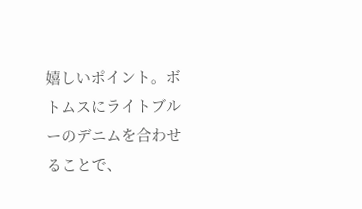嬉しいポイント。ボトムスにライトブルーのデニムを合わせることで、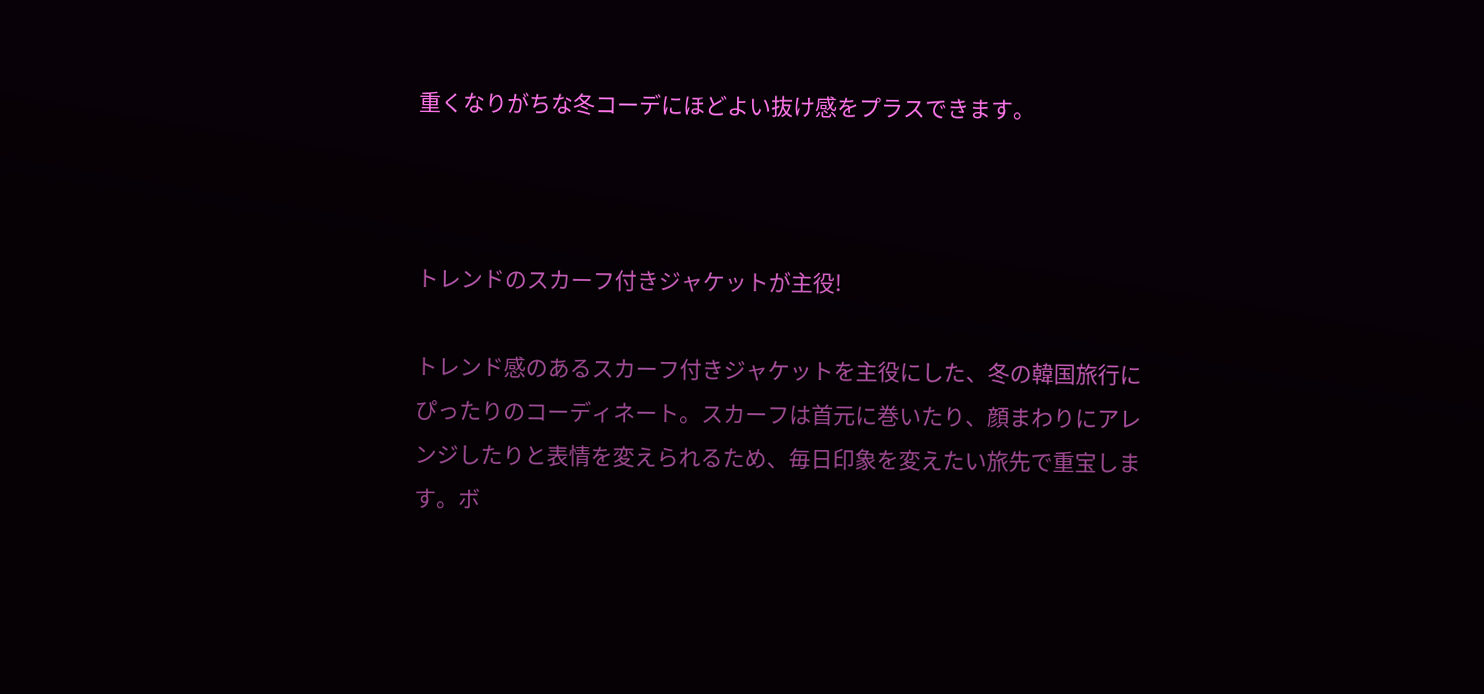重くなりがちな冬コーデにほどよい抜け感をプラスできます。



トレンドのスカーフ付きジャケットが主役!

トレンド感のあるスカーフ付きジャケットを主役にした、冬の韓国旅行にぴったりのコーディネート。スカーフは首元に巻いたり、顔まわりにアレンジしたりと表情を変えられるため、毎日印象を変えたい旅先で重宝します。ボ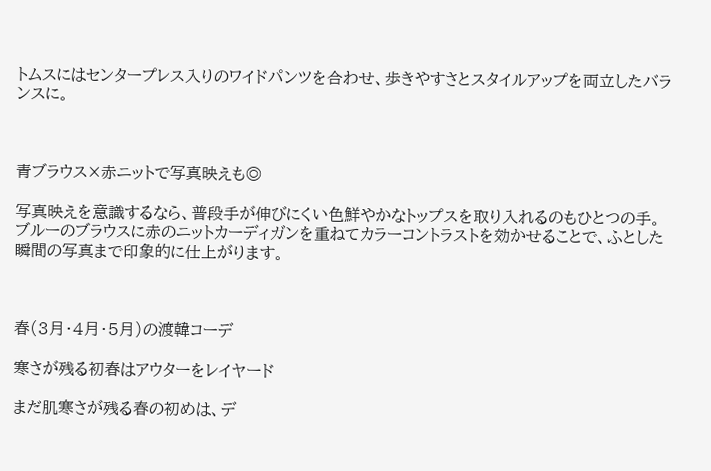トムスにはセンタープレス入りのワイドパンツを合わせ、歩きやすさとスタイルアップを両立したバランスに。



青ブラウス×赤ニットで写真映えも◎

写真映えを意識するなら、普段手が伸びにくい色鮮やかなトップスを取り入れるのもひとつの手。ブルーのブラウスに赤のニットカーディガンを重ねてカラーコントラストを効かせることで、ふとした瞬間の写真まで印象的に仕上がります。



春(3月・4月・5月)の渡韓コーデ

寒さが残る初春はアウターをレイヤード

まだ肌寒さが残る春の初めは、デ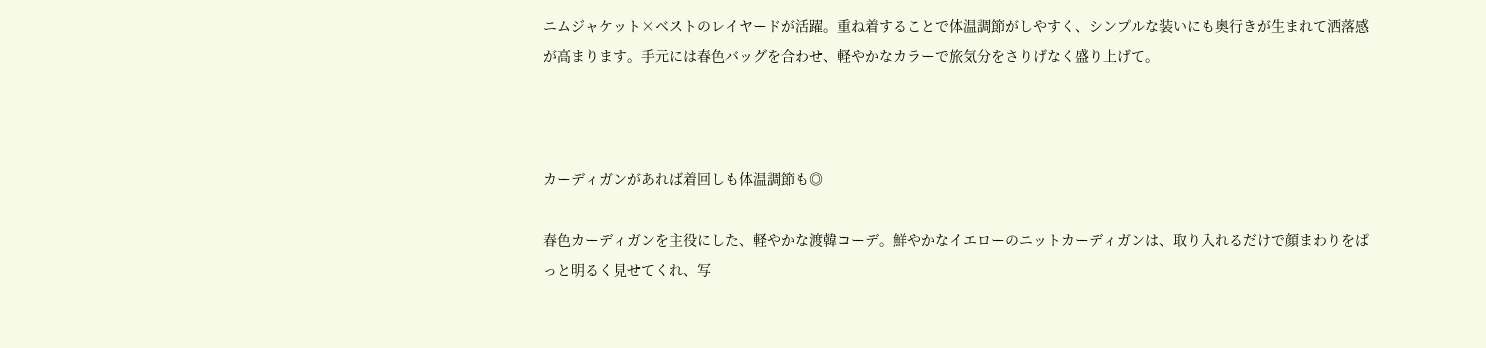ニムジャケット×ベストのレイヤードが活躍。重ね着することで体温調節がしやすく、シンプルな装いにも奥行きが生まれて洒落感が高まります。手元には春色バッグを合わせ、軽やかなカラーで旅気分をさりげなく盛り上げて。



カーディガンがあれば着回しも体温調節も◎

春色カーディガンを主役にした、軽やかな渡韓コーデ。鮮やかなイエローのニットカーディガンは、取り入れるだけで顔まわりをぱっと明るく見せてくれ、写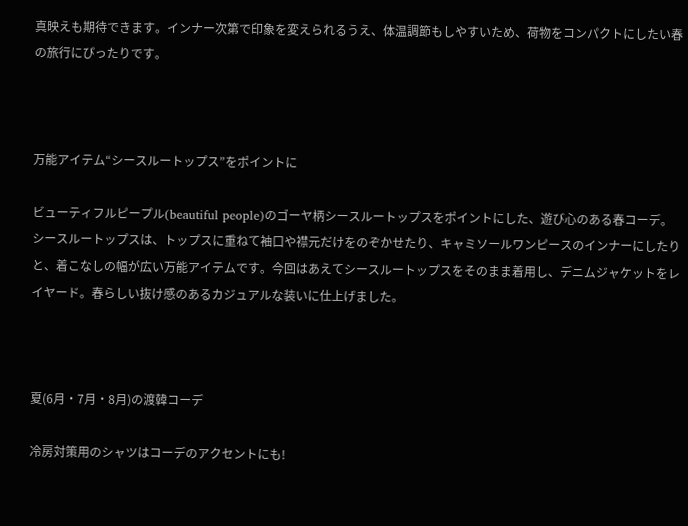真映えも期待できます。インナー次第で印象を変えられるうえ、体温調節もしやすいため、荷物をコンパクトにしたい春の旅行にぴったりです。



万能アイテム“シースルートップス”をポイントに

ビューティフルピープル(beautiful people)のゴーヤ柄シースルートップスをポイントにした、遊び心のある春コーデ。シースルートップスは、トップスに重ねて袖口や襟元だけをのぞかせたり、キャミソールワンピースのインナーにしたりと、着こなしの幅が広い万能アイテムです。今回はあえてシースルートップスをそのまま着用し、デニムジャケットをレイヤード。春らしい抜け感のあるカジュアルな装いに仕上げました。



夏(6月・7月・8月)の渡韓コーデ

冷房対策用のシャツはコーデのアクセントにも!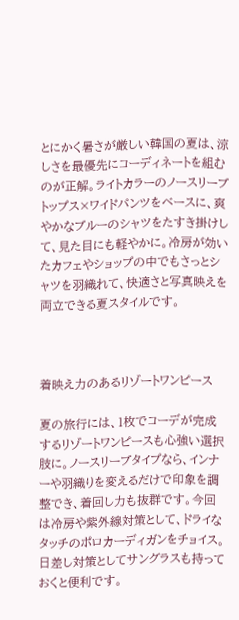とにかく暑さが厳しい韓国の夏は、涼しさを最優先にコーディネートを組むのが正解。ライトカラーのノースリーブトップス×ワイドパンツをベースに、爽やかなブルーのシャツをたすき掛けして、見た目にも軽やかに。冷房が効いたカフェやショップの中でもさっとシャツを羽織れて、快適さと写真映えを両立できる夏スタイルです。



着映え力のあるリゾートワンピース

夏の旅行には、1枚でコーデが完成するリゾートワンピースも心強い選択肢に。ノースリーブタイプなら、インナーや羽織りを変えるだけで印象を調整でき、着回し力も抜群です。今回は冷房や紫外線対策として、ドライなタッチのポロカーディガンをチョイス。日差し対策としてサングラスも持っておくと便利です。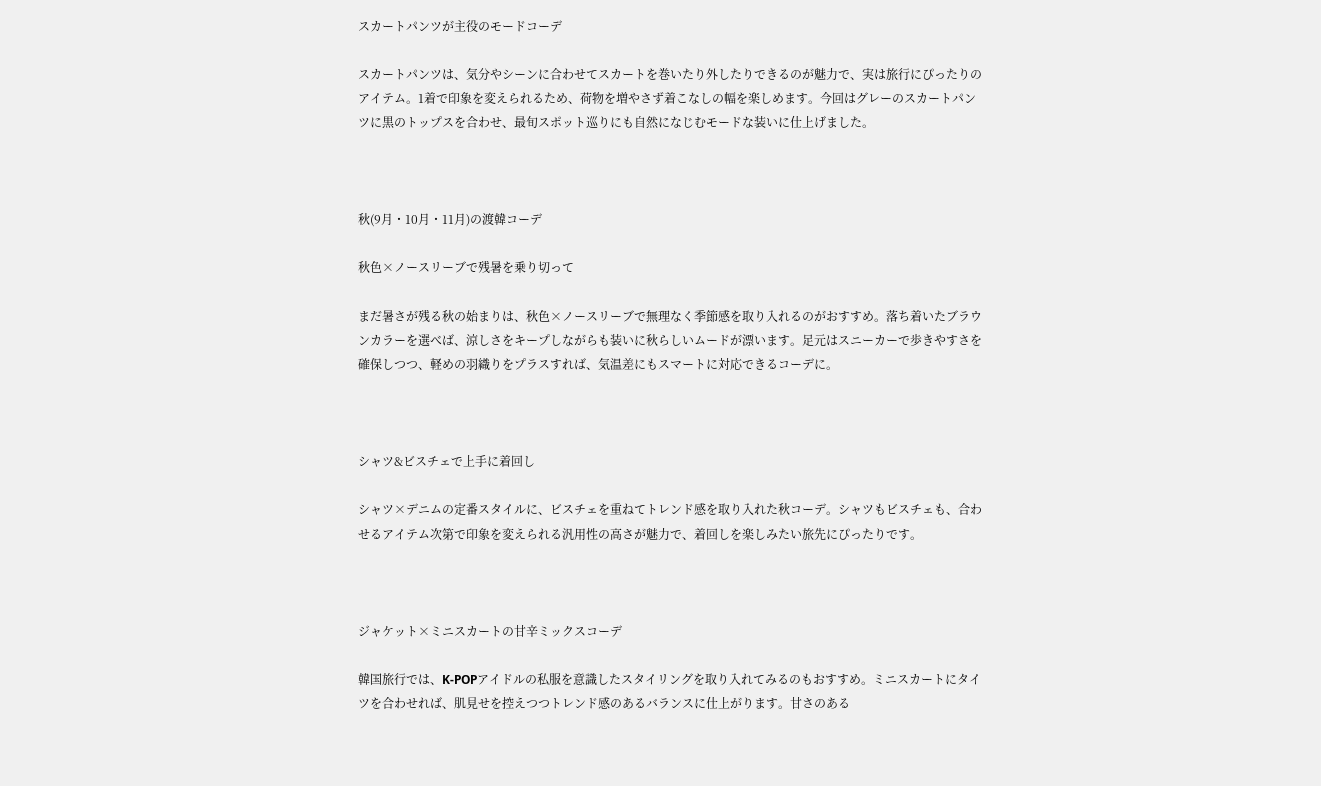スカートパンツが主役のモードコーデ

スカートパンツは、気分やシーンに合わせてスカートを巻いたり外したりできるのが魅力で、実は旅行にぴったりのアイテム。1着で印象を変えられるため、荷物を増やさず着こなしの幅を楽しめます。今回はグレーのスカートパンツに黒のトップスを合わせ、最旬スポット巡りにも自然になじむモードな装いに仕上げました。



秋(9月・10月・11月)の渡韓コーデ

秋色×ノースリーブで残暑を乗り切って

まだ暑さが残る秋の始まりは、秋色×ノースリーブで無理なく季節感を取り入れるのがおすすめ。落ち着いたブラウンカラーを選べば、涼しさをキープしながらも装いに秋らしいムードが漂います。足元はスニーカーで歩きやすさを確保しつつ、軽めの羽織りをプラスすれば、気温差にもスマートに対応できるコーデに。



シャツ&ビスチェで上手に着回し

シャツ×デニムの定番スタイルに、ビスチェを重ねてトレンド感を取り入れた秋コーデ。シャツもビスチェも、合わせるアイテム次第で印象を変えられる汎用性の高さが魅力で、着回しを楽しみたい旅先にぴったりです。



ジャケット×ミニスカートの甘辛ミックスコーデ

韓国旅行では、K-POPアイドルの私服を意識したスタイリングを取り入れてみるのもおすすめ。ミニスカートにタイツを合わせれば、肌見せを控えつつトレンド感のあるバランスに仕上がります。甘さのある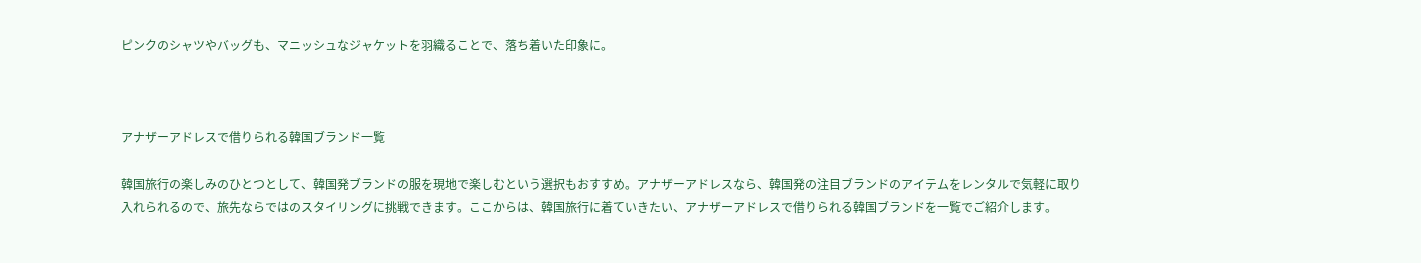ピンクのシャツやバッグも、マニッシュなジャケットを羽織ることで、落ち着いた印象に。



アナザーアドレスで借りられる韓国ブランド一覧

韓国旅行の楽しみのひとつとして、韓国発ブランドの服を現地で楽しむという選択もおすすめ。アナザーアドレスなら、韓国発の注目ブランドのアイテムをレンタルで気軽に取り入れられるので、旅先ならではのスタイリングに挑戦できます。ここからは、韓国旅行に着ていきたい、アナザーアドレスで借りられる韓国ブランドを一覧でご紹介します。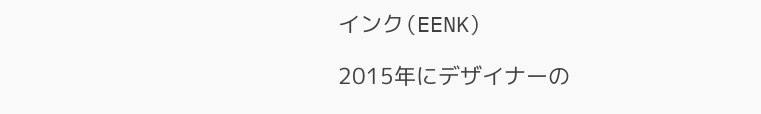インク(EENK)

2015年にデザイナーの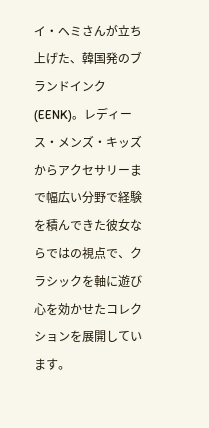イ・ヘミさんが立ち上げた、韓国発のブランドインク(EENK)。レディース・メンズ・キッズからアクセサリーまで幅広い分野で経験を積んできた彼女ならではの視点で、クラシックを軸に遊び心を効かせたコレクションを展開しています。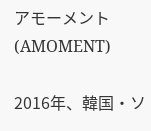アモーメント(AMOMENT)

2016年、韓国・ソ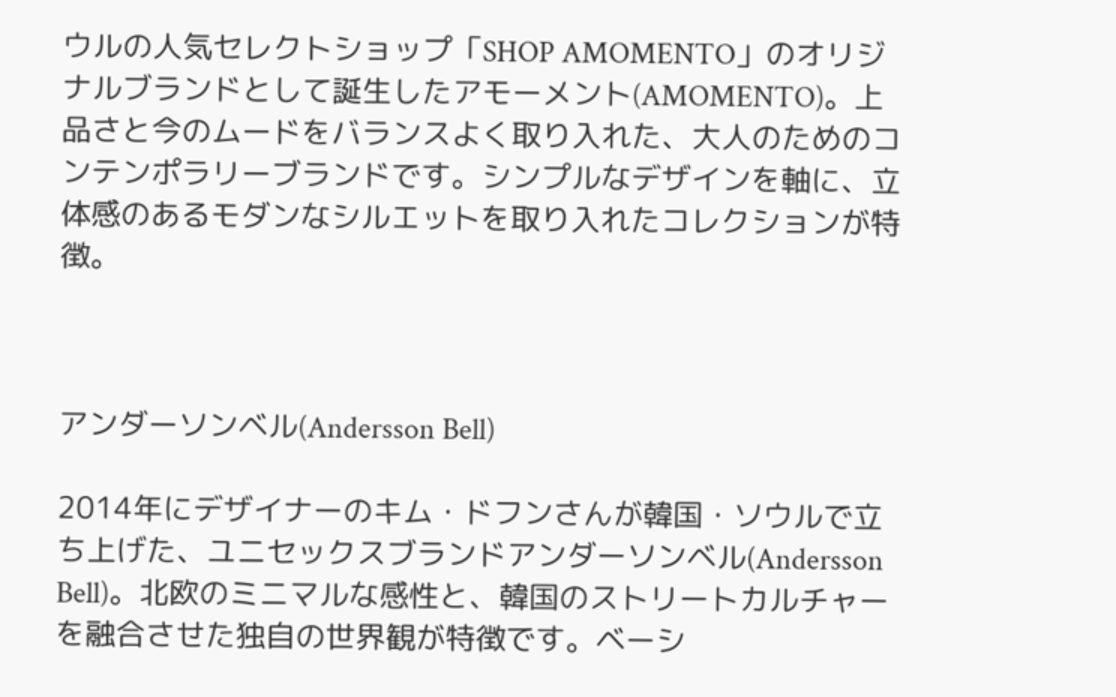ウルの人気セレクトショップ「SHOP AMOMENTO」のオリジナルブランドとして誕生したアモーメント(AMOMENTO)。上品さと今のムードをバランスよく取り入れた、大人のためのコンテンポラリーブランドです。シンプルなデザインを軸に、立体感のあるモダンなシルエットを取り入れたコレクションが特徴。



アンダーソンベル(Andersson Bell)

2014年にデザイナーのキム・ドフンさんが韓国・ソウルで立ち上げた、ユニセックスブランドアンダーソンベル(Andersson Bell)。北欧のミニマルな感性と、韓国のストリートカルチャーを融合させた独自の世界観が特徴です。ベーシ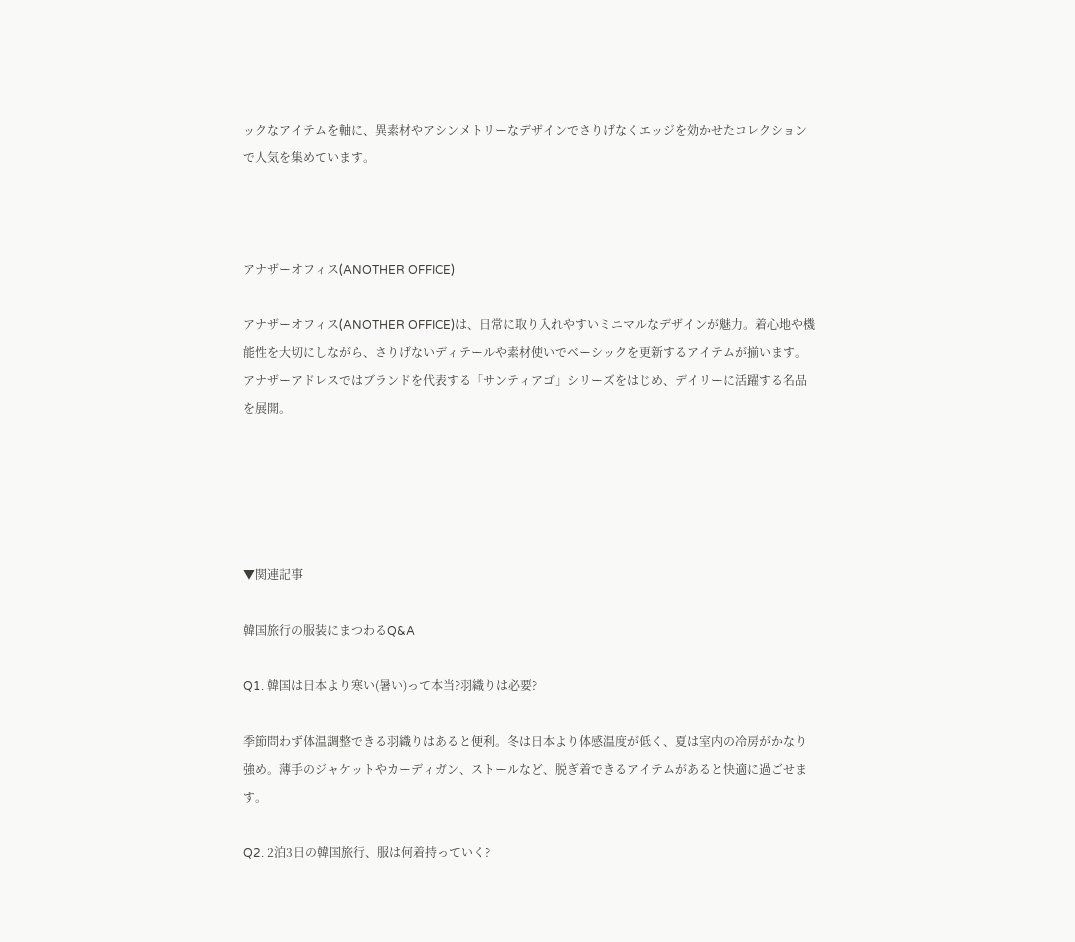ックなアイテムを軸に、異素材やアシンメトリーなデザインでさりげなくエッジを効かせたコレクションで人気を集めています。



アナザーオフィス(ANOTHER OFFICE)

アナザーオフィス(ANOTHER OFFICE)は、日常に取り入れやすいミニマルなデザインが魅力。着心地や機能性を大切にしながら、さりげないディテールや素材使いでベーシックを更新するアイテムが揃います。アナザーアドレスではブランドを代表する「サンティアゴ」シリーズをはじめ、デイリーに活躍する名品を展開。





▼関連記事

韓国旅行の服装にまつわるQ&A

Q1. 韓国は日本より寒い(暑い)って本当?羽織りは必要?

季節問わず体温調整できる羽織りはあると便利。冬は日本より体感温度が低く、夏は室内の冷房がかなり強め。薄手のジャケットやカーディガン、ストールなど、脱ぎ着できるアイテムがあると快適に過ごせます。

Q2. 2泊3日の韓国旅行、服は何着持っていく?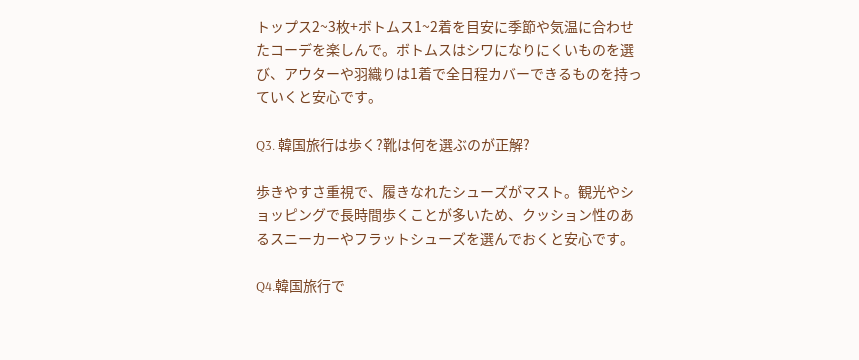トップス2~3枚+ボトムス1~2着を目安に季節や気温に合わせたコーデを楽しんで。ボトムスはシワになりにくいものを選び、アウターや羽織りは1着で全日程カバーできるものを持っていくと安心です。

Q3. 韓国旅行は歩く?靴は何を選ぶのが正解?

歩きやすさ重視で、履きなれたシューズがマスト。観光やショッピングで長時間歩くことが多いため、クッション性のあるスニーカーやフラットシューズを選んでおくと安心です。

Q4.韓国旅行で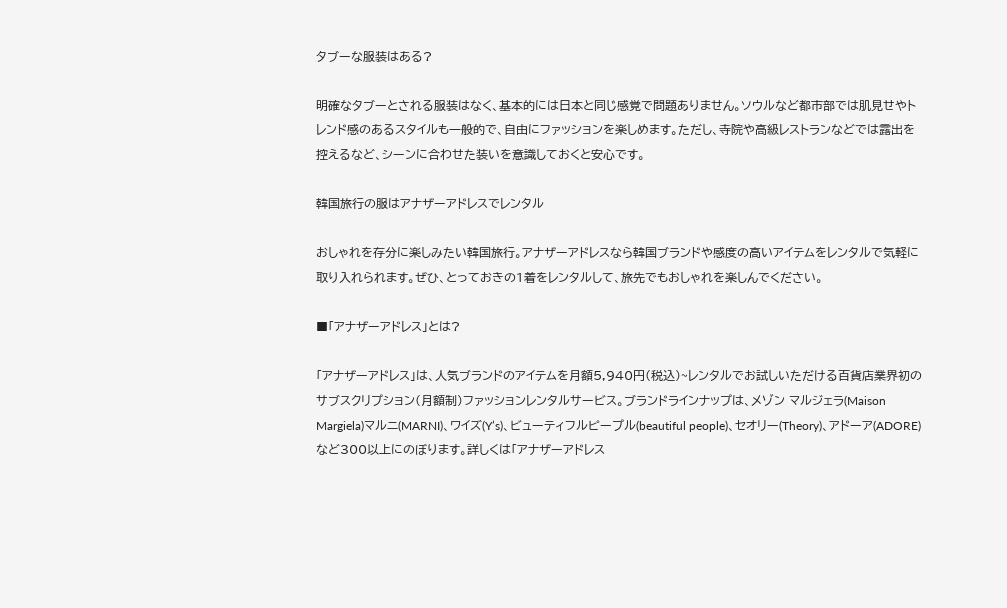タブーな服装はある?

明確なタブーとされる服装はなく、基本的には日本と同じ感覚で問題ありません。ソウルなど都市部では肌見せやトレンド感のあるスタイルも一般的で、自由にファッションを楽しめます。ただし、寺院や高級レストランなどでは露出を控えるなど、シーンに合わせた装いを意識しておくと安心です。

韓国旅行の服はアナザーアドレスでレンタル

おしゃれを存分に楽しみたい韓国旅行。アナザーアドレスなら韓国ブランドや感度の高いアイテムをレンタルで気軽に取り入れられます。ぜひ、とっておきの1着をレンタルして、旅先でもおしゃれを楽しんでください。

■「アナザーアドレス」とは?

「アナザーアドレス」は、人気ブランドのアイテムを月額5,940円(税込)~レンタルでお試しいただける百貨店業界初のサブスクリプション(月額制)ファッションレンタルサービス。ブランドラインナップは、メゾン マルジェラ(Maison Margiela)マルニ(MARNI)、ワイズ(Y’s)、ビューティフルピープル(beautiful people)、セオリー(Theory)、アドーア(ADORE)など300以上にのぼります。詳しくは「アナザーアドレス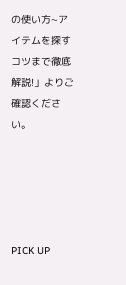の使い方~アイテムを探すコツまで徹底解説!」よりご確認ください。





PICK UP